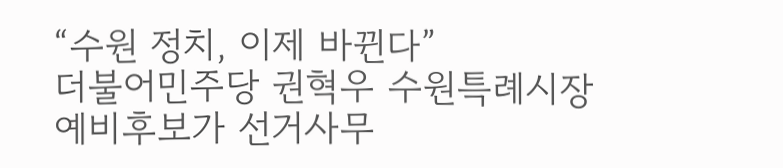“수원 정치, 이제 바뀐다”
더불어민주당 권혁우 수원특례시장 예비후보가 선거사무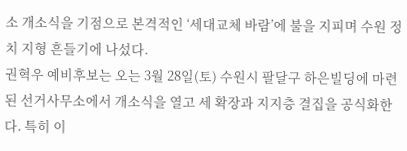소 개소식을 기점으로 본격적인 ‘세대교체 바람’에 불을 지피며 수원 정치 지형 흔들기에 나섰다.
권혁우 예비후보는 오는 3월 28일(토) 수원시 팔달구 하은빌딩에 마련된 선거사무소에서 개소식을 열고 세 확장과 지지층 결집을 공식화한다. 특히 이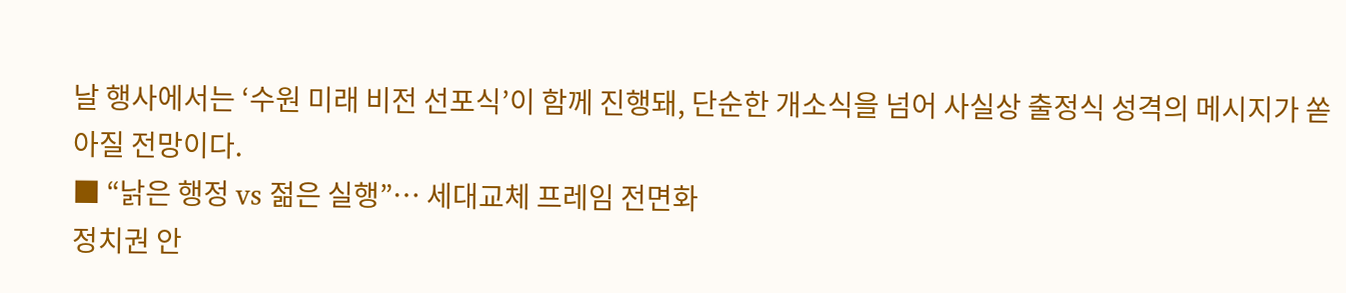날 행사에서는 ‘수원 미래 비전 선포식’이 함께 진행돼, 단순한 개소식을 넘어 사실상 출정식 성격의 메시지가 쏟아질 전망이다.
■ “낡은 행정 vs 젊은 실행”… 세대교체 프레임 전면화
정치권 안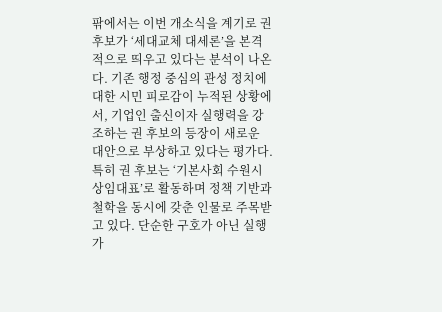팎에서는 이번 개소식을 계기로 권 후보가 ‘세대교체 대세론’을 본격적으로 띄우고 있다는 분석이 나온다. 기존 행정 중심의 관성 정치에 대한 시민 피로감이 누적된 상황에서, 기업인 출신이자 실행력을 강조하는 권 후보의 등장이 새로운 대안으로 부상하고 있다는 평가다.
특히 권 후보는 ‘기본사회 수원시 상임대표’로 활동하며 정책 기반과 철학을 동시에 갖춘 인물로 주목받고 있다. 단순한 구호가 아닌 실행 가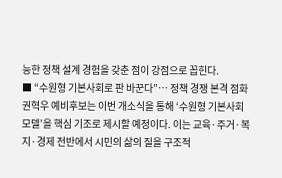능한 정책 설계 경험을 갖춘 점이 강점으로 꼽힌다.
■ “수원형 기본사회로 판 바꾼다”… 정책 경쟁 본격 점화
권혁우 예비후보는 이번 개소식을 통해 ‘수원형 기본사회 모델’을 핵심 기조로 제시할 예정이다. 이는 교육·주거·복지·경제 전반에서 시민의 삶의 질을 구조적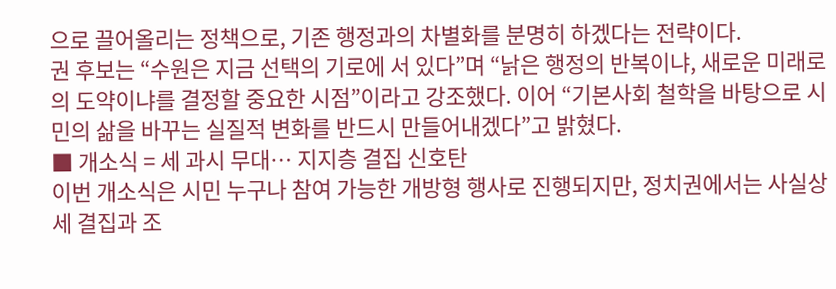으로 끌어올리는 정책으로, 기존 행정과의 차별화를 분명히 하겠다는 전략이다.
권 후보는 “수원은 지금 선택의 기로에 서 있다”며 “낡은 행정의 반복이냐, 새로운 미래로의 도약이냐를 결정할 중요한 시점”이라고 강조했다. 이어 “기본사회 철학을 바탕으로 시민의 삶을 바꾸는 실질적 변화를 반드시 만들어내겠다”고 밝혔다.
■ 개소식 = 세 과시 무대… 지지층 결집 신호탄
이번 개소식은 시민 누구나 참여 가능한 개방형 행사로 진행되지만, 정치권에서는 사실상 세 결집과 조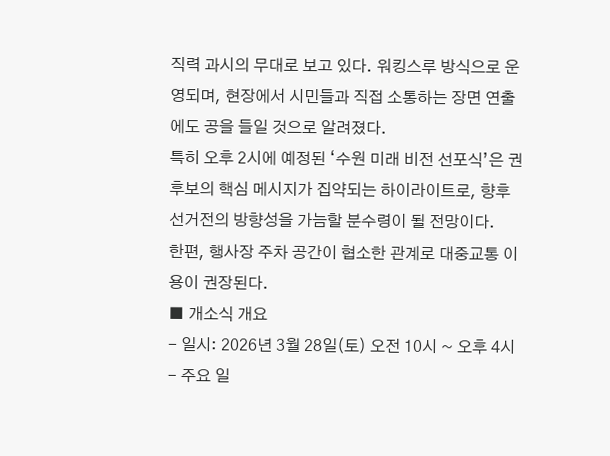직력 과시의 무대로 보고 있다. 워킹스루 방식으로 운영되며, 현장에서 시민들과 직접 소통하는 장면 연출에도 공을 들일 것으로 알려졌다.
특히 오후 2시에 예정된 ‘수원 미래 비전 선포식’은 권 후보의 핵심 메시지가 집약되는 하이라이트로, 향후 선거전의 방향성을 가늠할 분수령이 될 전망이다.
한편, 행사장 주차 공간이 협소한 관계로 대중교통 이용이 권장된다.
■ 개소식 개요
- 일시: 2026년 3월 28일(토) 오전 10시 ~ 오후 4시
- 주요 일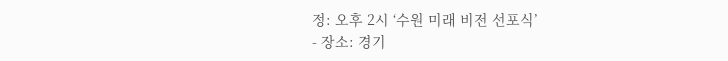정: 오후 2시 ‘수원 미래 비전 선포식’
- 장소: 경기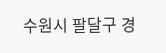수원시 팔달구 경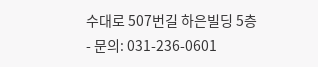수대로 507번길 하은빌딩 5층
- 문의: 031-236-0601